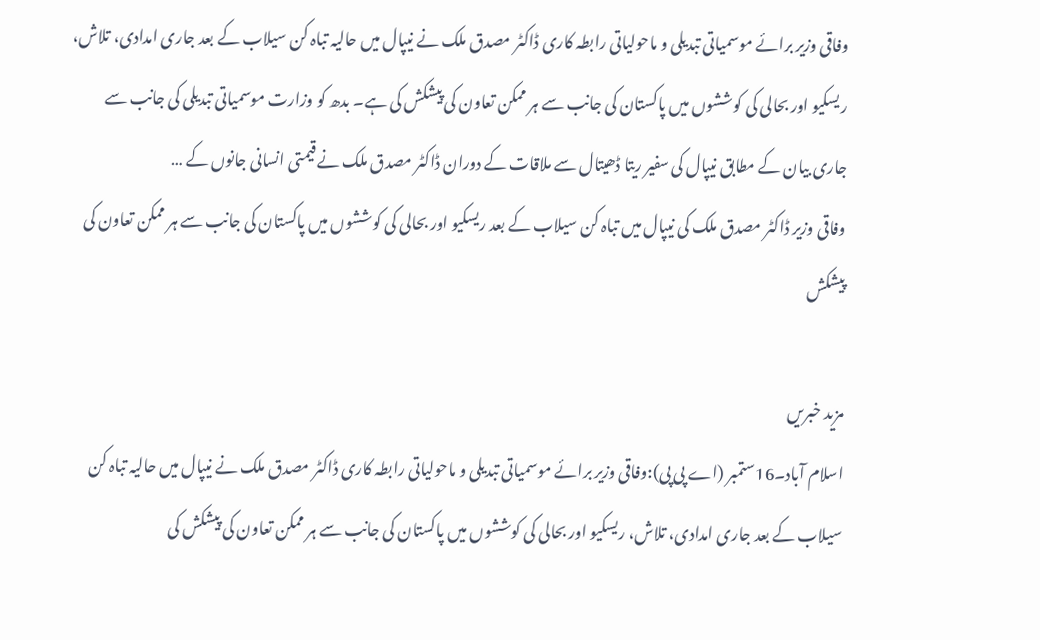وفاقی وزیر برائے موسمیاتی تبدیلی و ماحولیاتی رابطہ کاری ڈاکٹر مصدق ملک نے نیپال میں حالیہ تباہ کن سیلاب کے بعد جاری امدادی، تلاش، ریسکیو اور بحالی کی کوششوں میں پاکستان کی جانب سے ہر ممکن تعاون کی پیشکش کی ہے۔ بدھ کو وزارت موسمیاتی تبدیلی کی جانب سے جاری بیان کے مطابق نیپال کی سفیر ریتا ڈھیتال سے ملاقات کے دوران ڈاکٹر مصدق ملک نے قیمتی انسانی جانوں کے …
وفاقی وزیر ڈاکٹر مصدق ملک کی نیپال میں تباہ کن سیلاب کے بعد ریسکیو اور بحالی کی کوششوں میں پاکستان کی جانب سے ہر ممکن تعاون کی پیشکش

مزید خبریں
اسلام آباد۔16ستمبر (اے پی پی):وفاقی وزیر برائے موسمیاتی تبدیلی و ماحولیاتی رابطہ کاری ڈاکٹر مصدق ملک نے نیپال میں حالیہ تباہ کن سیلاب کے بعد جاری امدادی، تلاش، ریسکیو اور بحالی کی کوششوں میں پاکستان کی جانب سے ہر ممکن تعاون کی پیشکش کی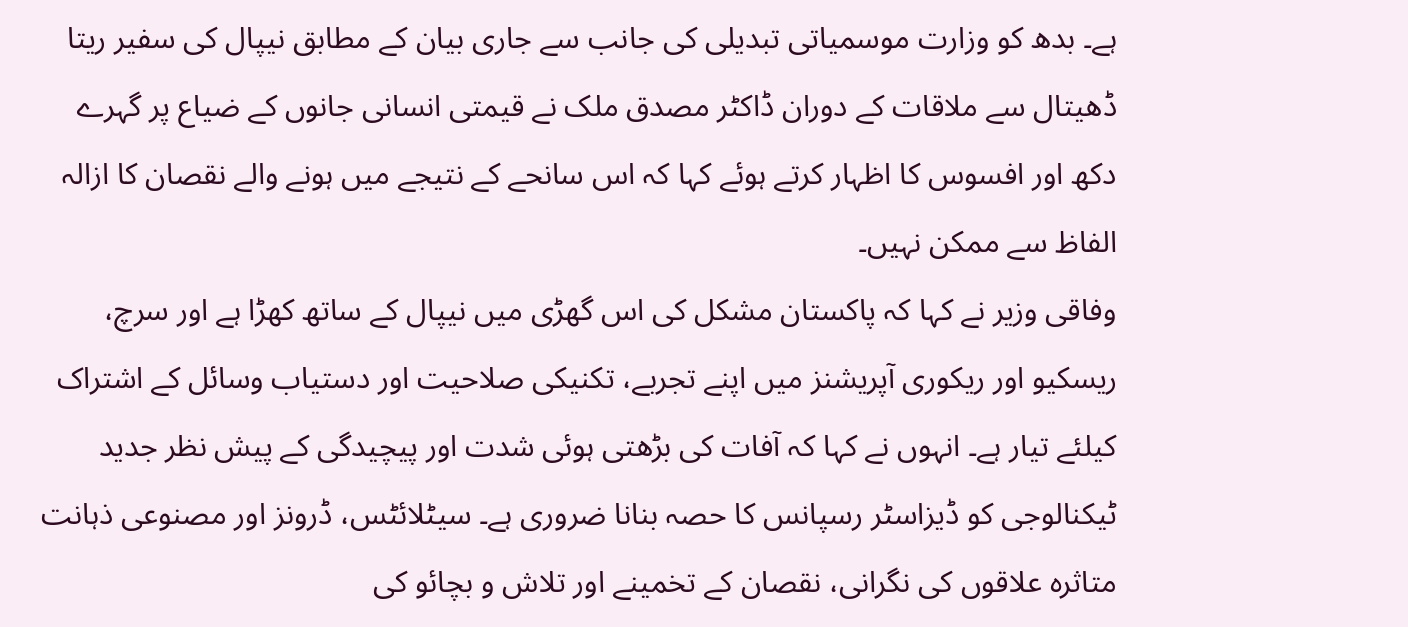ہے۔ بدھ کو وزارت موسمیاتی تبدیلی کی جانب سے جاری بیان کے مطابق نیپال کی سفیر ریتا ڈھیتال سے ملاقات کے دوران ڈاکٹر مصدق ملک نے قیمتی انسانی جانوں کے ضیاع پر گہرے دکھ اور افسوس کا اظہار کرتے ہوئے کہا کہ اس سانحے کے نتیجے میں ہونے والے نقصان کا ازالہ الفاظ سے ممکن نہیں۔
وفاقی وزیر نے کہا کہ پاکستان مشکل کی اس گھڑی میں نیپال کے ساتھ کھڑا ہے اور سرچ، ریسکیو اور ریکوری آپریشنز میں اپنے تجربے، تکنیکی صلاحیت اور دستیاب وسائل کے اشتراک کیلئے تیار ہے۔ انہوں نے کہا کہ آفات کی بڑھتی ہوئی شدت اور پیچیدگی کے پیش نظر جدید ٹیکنالوجی کو ڈیزاسٹر رسپانس کا حصہ بنانا ضروری ہے۔ سیٹلائٹس، ڈرونز اور مصنوعی ذہانت متاثرہ علاقوں کی نگرانی، نقصان کے تخمینے اور تلاش و بچائو کی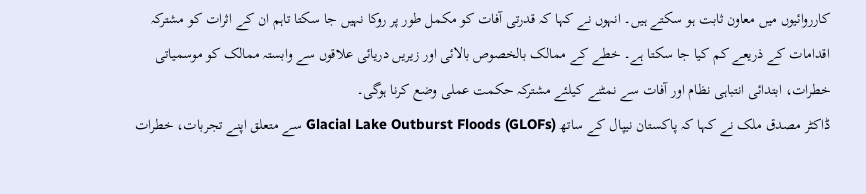کارروائیوں میں معاون ثابت ہو سکتے ہیں۔ انہوں نے کہا کہ قدرتی آفات کو مکمل طور پر روکا نہیں جا سکتا تاہم ان کے اثرات کو مشترکہ اقدامات کے ذریعے کم کیا جا سکتا ہے۔ خطے کے ممالک بالخصوص بالائی اور زیریں دریائی علاقوں سے وابستہ ممالک کو موسمیاتی خطرات، ابتدائی انتباہی نظام اور آفات سے نمٹنے کیلئے مشترکہ حکمت عملی وضع کرنا ہوگی۔
ڈاکٹر مصدق ملک نے کہا کہ پاکستان نیپال کے ساتھ Glacial Lake Outburst Floods (GLOFs) سے متعلق اپنے تجربات، خطرات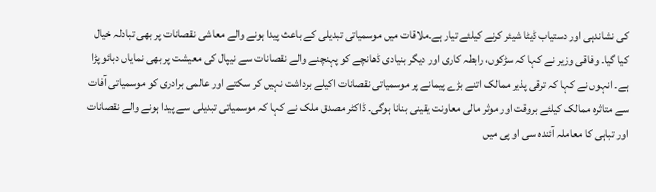کی نشاندہی اور دستیاب ڈیٹا شیئر کرنے کیلئے تیار ہے۔ملاقات میں موسمیاتی تبدیلی کے باعث پیدا ہونے والے معاشی نقصانات پر بھی تبادلہ خیال کیا گیا۔ وفاقی وزیر نے کہا کہ سڑکوں، رابطہ کاری اور دیگر بنیادی ڈھانچے کو پہنچنے والے نقصانات سے نیپال کی معیشت پر بھی نمایاں دبائو پڑا ہے۔ انہوں نے کہا کہ ترقی پذیر ممالک اتنے بڑے پیمانے پر موسمیاتی نقصانات اکیلے برداشت نہیں کر سکتے اور عالمی برادری کو موسمیاتی آفات سے متاثرہ ممالک کیلئے بروقت اور موثر مالی معاونت یقینی بنانا ہوگی۔ ڈاکٹر مصدق ملک نے کہا کہ موسمیاتی تبدیلی سے پیدا ہونے والے نقصانات اور تباہی کا معاملہ آئندہ سی او پی میں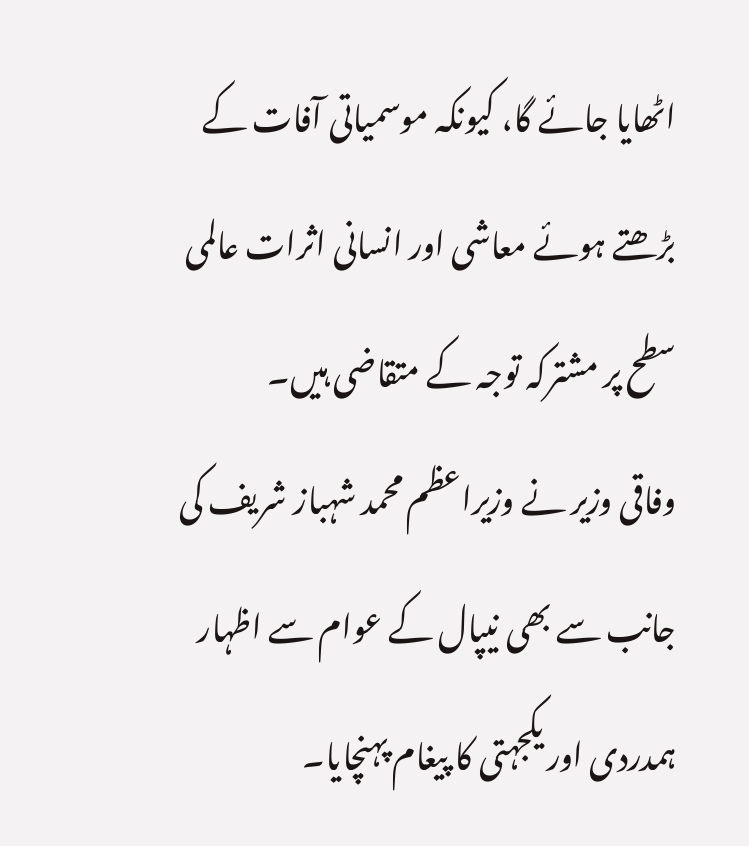اٹھایا جائے گا، کیونکہ موسمیاتی آفات کے بڑھتے ہوئے معاشی اور انسانی اثرات عالمی سطح پر مشترکہ توجہ کے متقاضی ہیں۔
وفاقی وزیر نے وزیراعظم محمد شہباز شریف کی جانب سے بھی نیپال کے عوام سے اظہار ہمدردی اور یکجہتی کا پیغام پہنچایا۔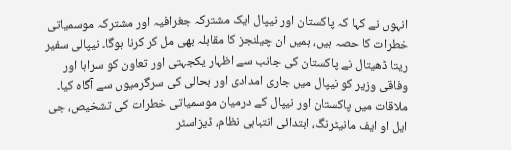انہوں نے کہا کہ پاکستان اور نیپال ایک مشترکہ جغرافیہ اور مشترکہ موسمیاتی خطرات کا حصہ ہیں، ہمیں ان چیلنجز کا مقابلہ بھی مل کر کرنا ہوگا۔ نیپالی سفیر ریتا ڈھیتال نے پاکستان کی جانب سے اظہار یکجہتی اور تعاون کو سراہا اور وفاقی وزیر کو نیپال میں جاری امدادی اور بحالی کی سرگرمیوں سے آگاہ کیا۔ ملاقات میں پاکستان اور نیپال کے درمیان موسمیاتی خطرات کی تشخیص، جی ایل او ایف مانیٹرنگ، ابتدائی انتباہی نظام، ڈیزاسٹر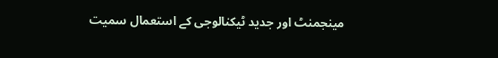مینجمنٹ اور جدید ٹیکنالوجی کے استعمال سمیت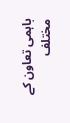باہمی تعاون کے مختلف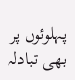پہلوئوں پر بھی تبادلہ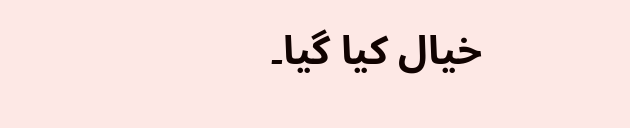خیال کیا گیا۔